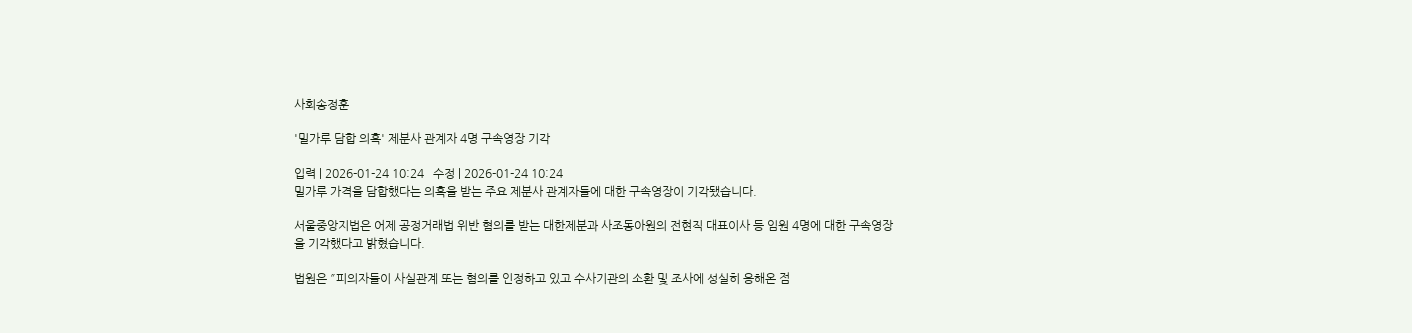사회송정훈

'밀가루 담합 의혹' 제분사 관계자 4명 구속영장 기각

입력 | 2026-01-24 10:24   수정 | 2026-01-24 10:24
밀가루 가격을 담합했다는 의혹을 받는 주요 제분사 관계자들에 대한 구속영장이 기각됐습니다.

서울중앙지법은 어제 공정거래법 위반 혐의를 받는 대한제분과 사조동아원의 전현직 대표이사 등 임원 4명에 대한 구속영장을 기각했다고 밝혔습니다.

법원은 ″피의자들이 사실관계 또는 혐의를 인정하고 있고 수사기관의 소환 및 조사에 성실히 응해온 점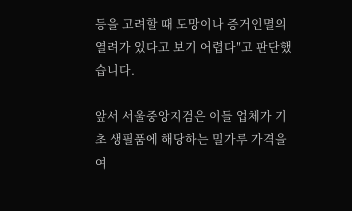등을 고려할 때 도망이나 증거인멸의 열려가 있다고 보기 어렵다″고 판단했습니다.

앞서 서울중앙지검은 이들 업체가 기초 생필품에 해당하는 밀가루 가격을 여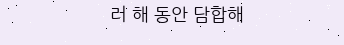러 해 동안 담합해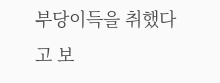부당이득을 취했다고 보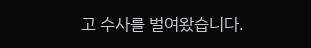고 수사를 벌여왔습니다.